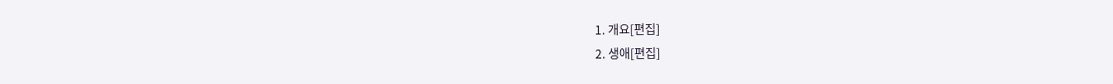1. 개요[편집]
2. 생애[편집]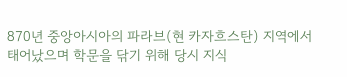870년 중앙아시아의 파라브(현 카자흐스탄) 지역에서 태어났으며 학문을 닦기 위해 당시 지식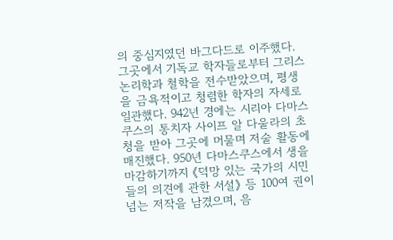의 중심지였던 바그다드로 이주했다. 그곳에서 기독교 학자들로부터 그리스 논리학과 철학을 전수받았으며, 평생을 금욕적이고 청렴한 학자의 자세로 일관했다. 942년 경에는 시리아 다마스쿠스의 통치자 사이프 알 다울라의 초청을 받아 그곳에 머물며 저술 활동에 매진했다. 950년 다마스쿠스에서 생을 마감하기까지 《덕망 있는 국가의 시민들의 의견에 관한 서설》 등 100여 권이 넘는 저작을 남겼으며, 음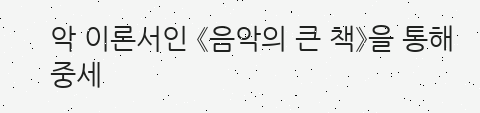악 이론서인 《음악의 큰 책》을 통해 중세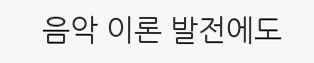음악 이론 발전에도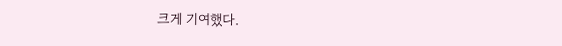크게 기여했다.